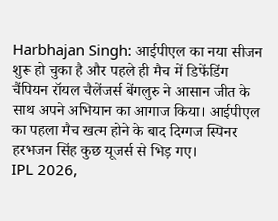Harbhajan Singh: आईपीएल का नया सीजन शुरू हो चुका है और पहले ही मैच में डिफेंडिंग चैंपियन रॉयल चैलेंजर्स बेंगलुरु ने आसान जीत के साथ अपने अभियान का आगाज किया। आईपीएल का पहला मैच खत्म होने के बाद दिग्गज स्पिनर हरभजन सिंह कुछ यूजर्स से भिड़ गए।
IPL 2026,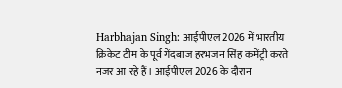Harbhajan Singh: आईपीएल 2026 में भारतीय क्रिकेट टीम के पूर्व गेंदबाज हरभजन सिंह कमेंट्री करते नजर आ रहे हैं। आईपीएल 2026 के दौरान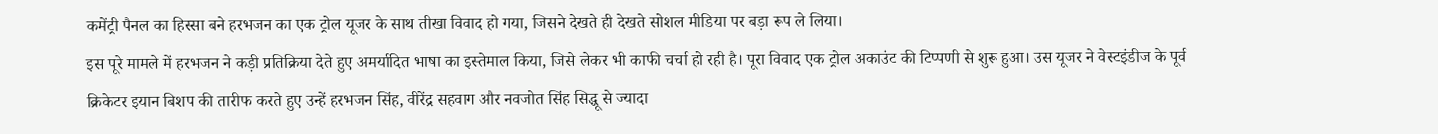कमेंट्री पैनल का हिस्सा बने हरभजन का एक ट्रोल यूजर के साथ तीखा विवाद हो गया, जिसने देखते ही देखते सोशल मीडिया पर बड़ा रूप ले लिया।
इस पूरे मामले में हरभजन ने कड़ी प्रतिक्रिया देते हुए अमर्यादित भाषा का इस्तेमाल किया, जिसे लेकर भी काफी चर्चा हो रही है। पूरा विवाद एक ट्रोल अकाउंट की टिप्पणी से शुरू हुआ। उस यूजर ने वेस्टइंडीज के पूर्व क्रिकेटर इयान बिशप की तारीफ करते हुए उन्हें हरभजन सिंह, वीरेंद्र सहवाग और नवजोत सिंह सिद्धू से ज्यादा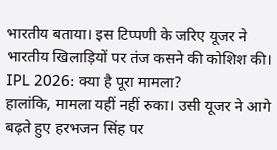भारतीय बताया। इस टिप्पणी के जरिए यूजर ने भारतीय खिलाड़ियों पर तंज कसने की कोशिश की।
IPL 2026: क्या है पूरा मामला?
हालांकि, मामला यहीं नहीं रुका। उसी यूजर ने आगे बढ़ते हुए हरभजन सिंह पर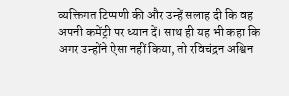व्यक्तिगत टिप्पणी की और उन्हें सलाह दी कि वह अपनी कमेंट्री पर ध्यान दें। साथ ही यह भी कहा कि अगर उन्होंने ऐसा नहीं किया, तो रविचंद्रन अश्विन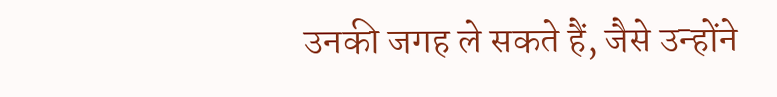उनकी जगह ले सकते हैं, जैसे उन्होंने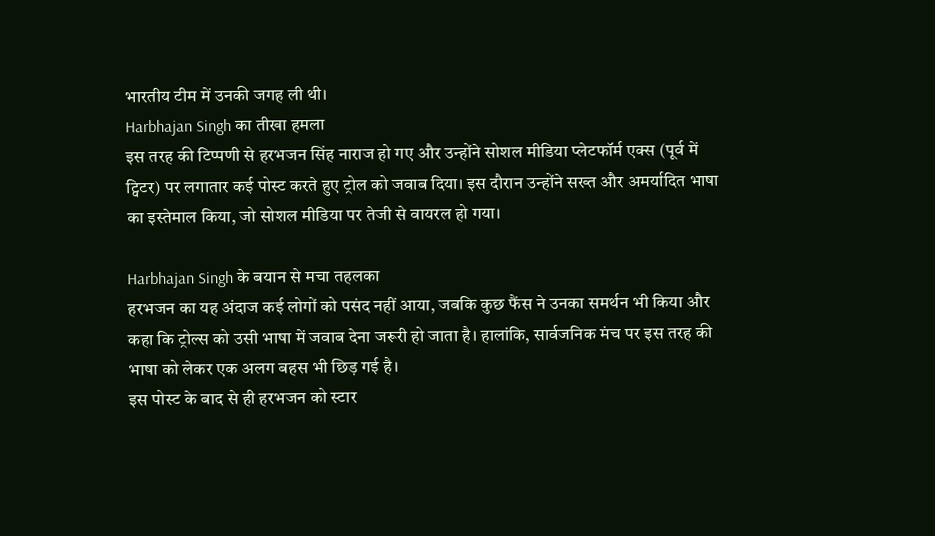भारतीय टीम में उनकी जगह ली थी।
Harbhajan Singh का तीखा हमला
इस तरह की टिप्पणी से हरभजन सिंह नाराज हो गए और उन्होंने सोशल मीडिया प्लेटफॉर्म एक्स (पूर्व में ट्विटर) पर लगातार कई पोस्ट करते हुए ट्रोल को जवाब दिया। इस दौरान उन्होंने सख्त और अमर्यादित भाषा का इस्तेमाल किया, जो सोशल मीडिया पर तेजी से वायरल हो गया।

Harbhajan Singh के बयान से मचा तहलका
हरभजन का यह अंदाज कई लोगों को पसंद नहीं आया, जबकि कुछ फैंस ने उनका समर्थन भी किया और कहा कि ट्रोल्स को उसी भाषा में जवाब देना जरूरी हो जाता है। हालांकि, सार्वजनिक मंच पर इस तरह की भाषा को लेकर एक अलग बहस भी छिड़ गई है।
इस पोस्ट के बाद से ही हरभजन को स्टार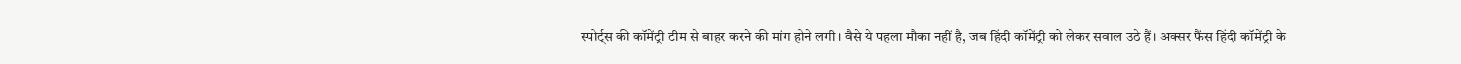स्पोर्ट्स की कॉमेंट्री टीम से बाहर करने की मांग होने लगी। वैसे ये पहला मौका नहीं है, जब हिंदी कॉमेंट्री को लेकर सवाल उठे हैं। अक्सर फैंस हिंदी कॉमेंट्री के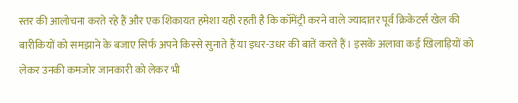स्तर की आलोचना करते रहे हैं और एक शिकायत हमेशा यही रहती है कि कॉमेंट्री करने वाले ज्यादातर पूर्व क्रिकेटर्स खेल की बारीकियों को समझाने के बजाए सिर्फ अपने किस्से सुनाते हैं या इधर-उधर की बातें करते हैं। इसके अलावा कई खिलाड़ियों को लेकर उनकी कमजोर जानकारी को लेकर भी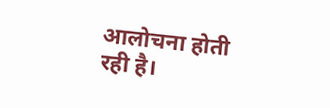आलोचना होती रही है।